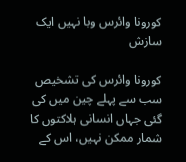کورونا وائرس وبا نہیں ایک سازش

کورونا وائرس کی تشخیص سب سے پہلے چین میں کی گئی جہاں انسانی ہلاکتوں کا شمار ممکن نہیں، اس کے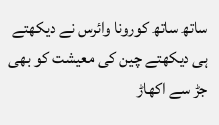ساتھ ساتھ کورونا وائرس نے دیکھتے ہی دیکھتے چین کی معیشت کو بھی جڑ سے اکھاڑ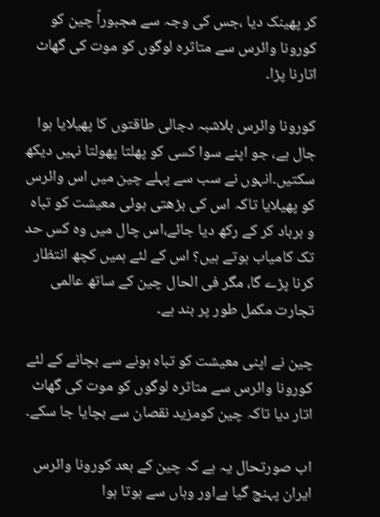کر پھینک دیا ،جس کی وجہ سے مجبوراً چین کو کورونا وائرس سے متاثرہ لوگوں کو موت کی گھاٹ اتارنا پڑا۔

کورونا وائرس بلاشبہ دجالی طاقتوں کا پھیلایا ہوا جال ہے، جو اپنے سوا کسی کو پھلتا پھولتا نہیں دیکھ سکتیں۔انہوں نے سب سے پہلے چین میں اس وائرس کو پھیلایا تاکہ اس کی بڑھتی ہوئی معیشت کو تباہ و برباد کر کے رکھ دیا جائے،اس چال میں وہ کس حد تک کامیاب ہوتے ہیں؟ اس کے لئے ہمیں کچھ انتظار کرنا پڑے گا، مگر فی الحال چین کے ساتھ عالمی تجارت مکمل طور پر بند ہے۔

چین نے اپنی معیشت کو تباہ ہونے سے بچانے کے لئے کورونا وائرس سے متاثرہ لوگوں کو موت کی گھاٹ اتار دیا تاکہ چین کومزید نقصان سے بچایا جا سکے۔

اب صورتحال یہ ہے کہ چین کے بعد کورونا وائرس ایران پہنچ گیا ہےاور وہاں سے ہوتا ہوا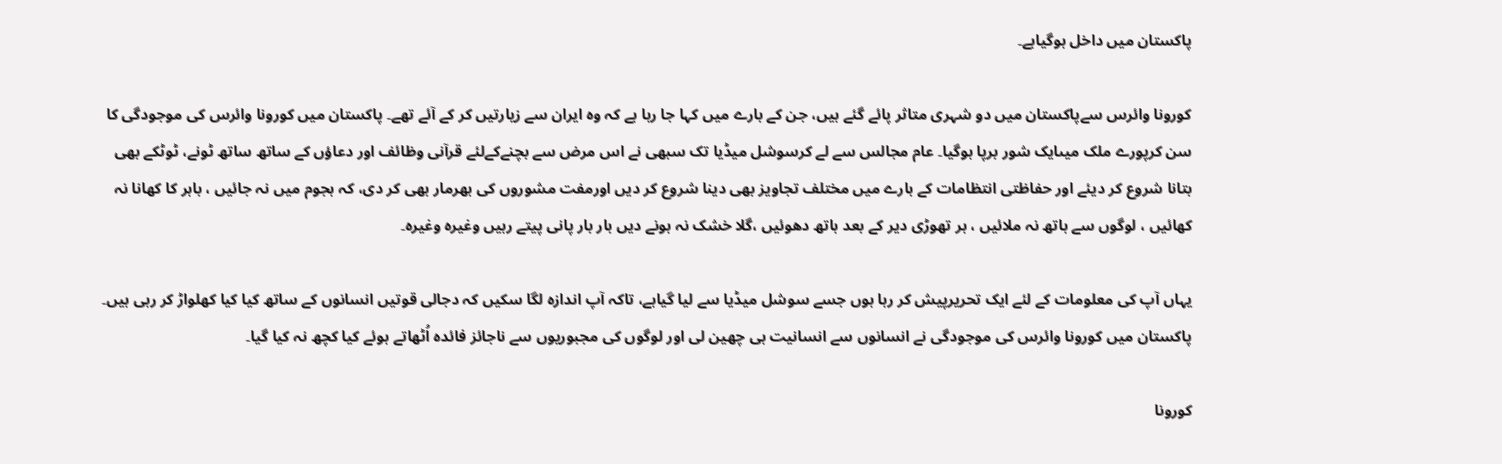پاکستان میں داخل ہوگیاہے۔

کورونا وائرس سےپاکستان میں دو شہری متاثر پائے گئے ہیں، جن کے بارے میں کہا جا رہا ہے کہ وہ ایران سے زیارتیں کر کے آئے تھے۔ پاکستان میں کورونا وائرس کی موجودگی کا سن کرپورے ملک میںایک شور برپا ہوگیا۔ عام مجالس سے لے کرسوشل میڈیا تک سبھی نے اس مرض سے بچنےکےلئے قرآنی وظائف اور دعاؤں کے ساتھ ساتھ ٹونے، ٹوٹکے بھی بتانا شروع کر دیئے اور حفاظتی انتظامات کے بارے میں مختلف تجاویز بھی دینا شروع کر دیں اورمفت مشوروں کی بھرمار بھی کر دی، کہ ہجوم میں نہ جائیں ، باہر کا کھانا نہ کھائیں ، لوگوں سے ہاتھ نہ ملائیں ، ہر تھوڑی دیر کے بعد ہاتھ دھوئیں ،گلا خشک نہ ہونے دیں بار بار پانی پیتے رہیں وغیرہ وغیرہ۔

یہاں آپ کی معلومات کے لئے ایک تحریرپیش کر رہا ہوں جسے سوشل میڈیا سے لیا گیاہے، تاکہ آپ اندازہ لگا سکیں کہ دجالی قوتیں انسانوں کے ساتھ کیا کیا کھلواڑ کر رہی ہیں۔ پاکستان میں کورونا وائرس کی موجودگی نے انسانوں سے انسانیت ہی چھین لی اور لوگوں کی مجبوریوں سے ناجائز فائدہ اُٹھاتے ہوئے کیا کچھ نہ کیا گیا۔

کورونا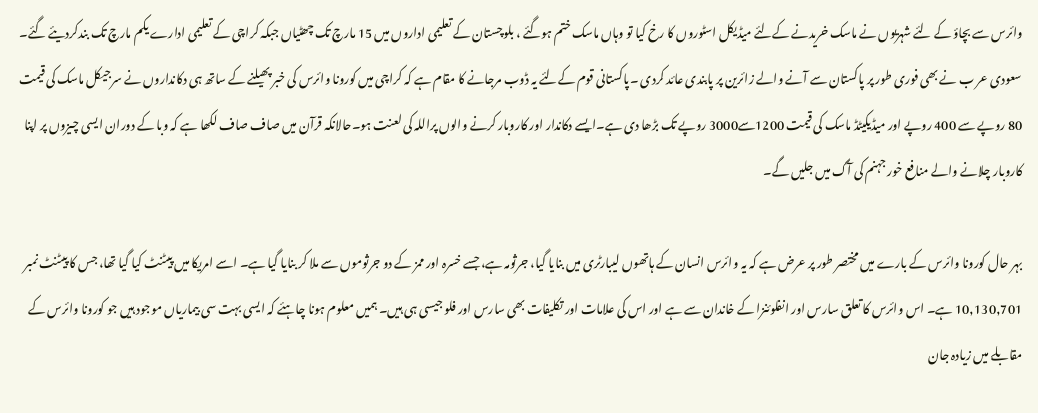وائرس سے بچاؤ کے لئے شہریوں نے ماسک خریدنے کےلئے میڈیکل اسٹوروں کا رخ کیا تو وہاں ماسک ختم ہوگئے ، بلوچستان کے تعلیمی اداروں میں 15 مارچ تک چھٹیاں جبکہ کراچی کے تعلیمی ادارے یکم مارچ تک بندکردیئے گئے۔ سعودی عر ب نے بھی فوری طور پر پاکستان سے آنے والے زائرین پر پابندی عائد کردی ۔پاکستانی قوم کےلئے یہ ڈوب مرجانے کا مقام ہے کہ کراچی میں کورونا وائرس کی خبر پھیلنے کے ساتھ ہی دکانداروں نے سرجیکل ماسک کی قیمت 80 روپے سے 400 روپے اور میڈیکیٹڈ ماسک کی قیمت 1200سے3000 روپے تک بڑھا دی ہے۔ایسے دکاندار اور کاروبار کرنے والوں پراللہ کی لعنت ہو۔حالانکہ قرآن میں صاف صاف لکھا ہے کہ وبا کے دوران ایسی چیزوں پر اپنا کاروبار چلانے والے منافع خور جہنم کی آگ میں جلیں گے۔

بہر حال کورونا وائرس کے بارے میں مختصر طور پر عرض ہے کہ یہ وائرس انسان کے ہاتھوں لیبارٹری میں بنایا گیا، جرثومہ ہے، جسے خسرہ اور ممز کے دو جرثوموں سے ملا کر بنایا گیا ہے۔ اسے امریکا میں پیٹنٹ کیا گیا تھا، جس کا پیٹنٹ نمبر 10,130,701 ہے۔ اس وائرس کا تعلق سارس اور انفلوئنزا کے خاندان سے ہے اور اس کی علامات اور تکلیفات بھی سارس اور فلو جیسی ہی ہیں۔ ہمیں معلوم ہونا چاہئے کہ ایسی بہت سی بیماریاں موجود ہیں جو کورونا وائرس کے مقابلے میں زیادہ جان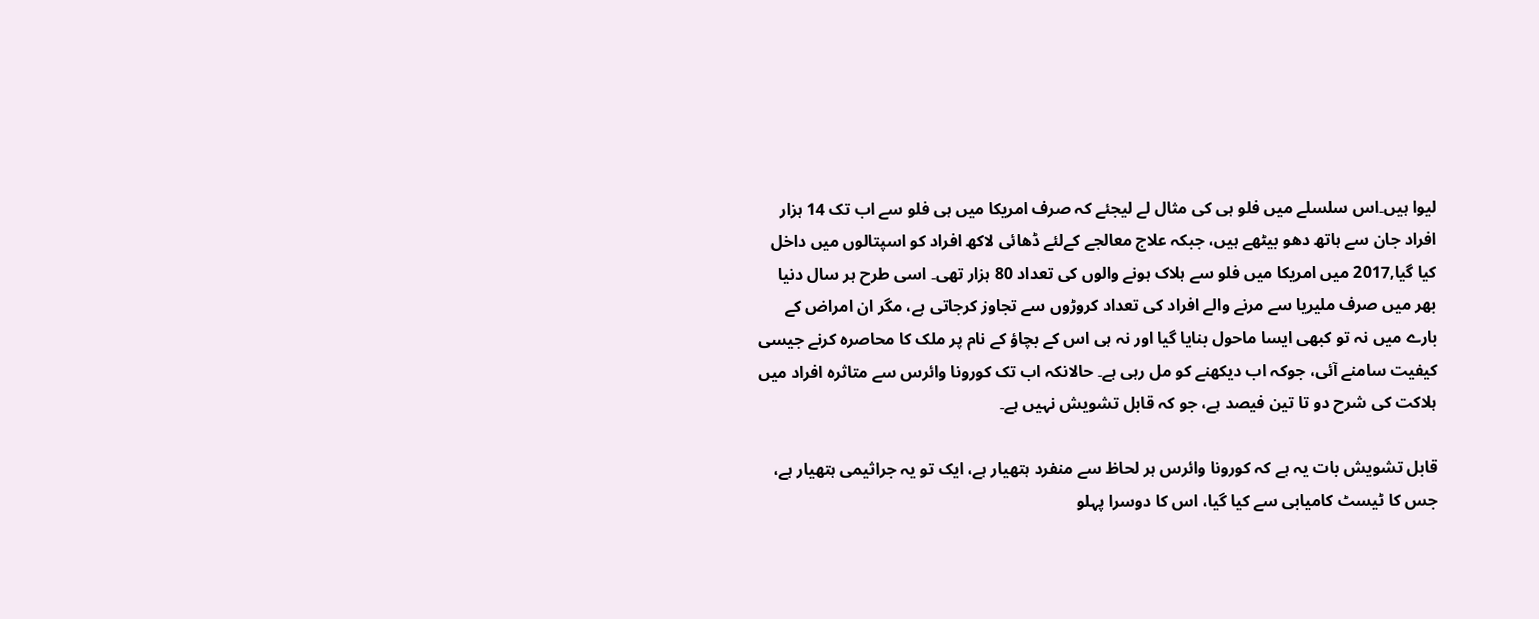لیوا ہیں۔اس سلسلے میں فلو ہی کی مثال لے لیجئے کہ صرف امریکا میں ہی فلو سے اب تک 14 ہزار افراد جان سے ہاتھ دھو بیٹھے ہیں، جبکہ علاج معالجے کےلئے ڈھائی لاکھ افراد کو اسپتالوں میں داخل کیا گیا,2017 میں امریکا میں فلو سے ہلاک ہونے والوں کی تعداد 80 ہزار تھی۔ اسی طرح ہر سال دنیا بھر میں صرف ملیریا سے مرنے والے افراد کی تعداد کروڑوں سے تجاوز کرجاتی ہے، مگر ان امراض کے بارے میں نہ تو کبھی ایسا ماحول بنایا گیا اور نہ ہی اس کے بچاؤ کے نام پر ملک کا محاصرہ کرنے جیسی کیفیت سامنے آئی، جوکہ اب دیکھنے کو مل رہی ہے۔ حالانکہ اب تک کورونا وائرس سے متاثرہ افراد میں ہلاکت کی شرح دو تا تین فیصد ہے، جو کہ قابل تشویش نہیں ہے۔

قابل تشویش بات یہ ہے کہ کورونا وائرس ہر لحاظ سے منفرد ہتھیار ہے، ایک تو یہ جراثیمی ہتھیار ہے، جس کا ٹیسٹ کامیابی سے کیا گیا، اس کا دوسرا پہلو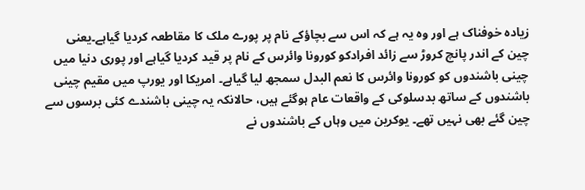زیادہ خوفناک ہے اور وہ یہ ہے کہ اس سے بچاؤکے نام پر پورے ملک کا مقاطعہ کردیا گیاہے۔یعنی چین کے اندر پانچ کروڑ سے زائد افرادکو کورونا وائرس کے نام پر قید کردیا گیاہے اور پوری دنیا میں چینی باشندوں کو کورونا وائرس کا نعم البدل سمجھ لیا گیاہے۔ امریکا اور یورپ میں مقیم چینی باشندوں کے ساتھ بدسلوکی کے واقعات عام ہوگئے ہیں، حالانکہ یہ چینی باشندے کئی برسوں سے چین گئے بھی نہیں تھے۔ یوکرین میں وہاں کے باشندوں نے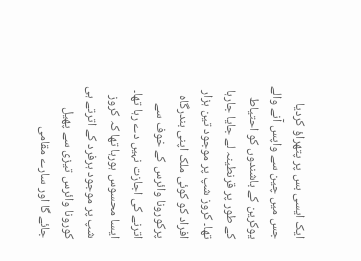ایک ایسی بس پر پتھراؤ کردیا جس میں چین سے واپس آنے والے یوکرین کے باشندوں کو احتیاط کے طور پر قرنطینہ لے جایا جارہا تھا۔ کروز شپ پر موجود تین ہزار افراد کو کوئی ملک اپنی بندرگاہ پرکورونا وائرس کے خوف سے اترنے کی اجازت نہیں دے رہا تھا۔ ایسا محسوس ہورہا تھا کہ کروز شپ پر موجود ہرفرد کے اترتے ہی کورونا وائرس تیزی سے پھیل جائے گا اور سارے مقامی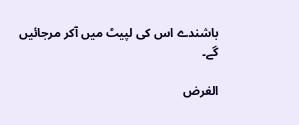باشندے اس کی لپیٹ میں آکر مرجائیں گے۔

الغرض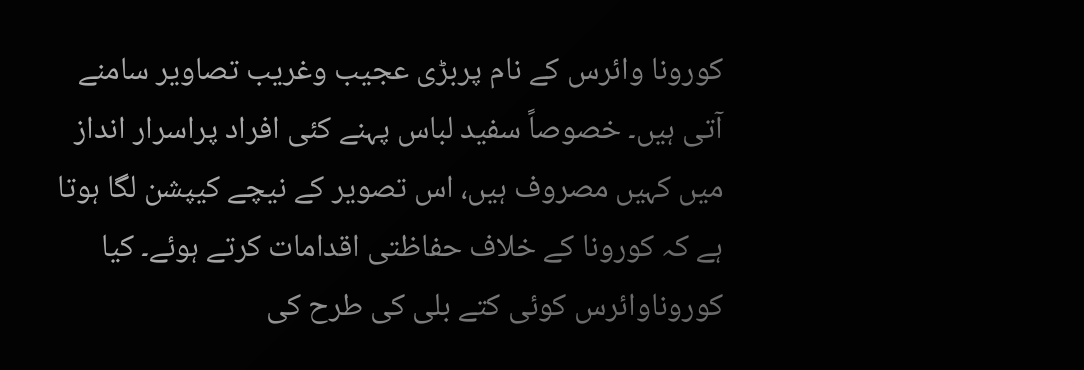کورونا وائرس کے نام پربڑی عجیب وغریب تصاویر سامنے آتی ہیں۔ خصوصاً سفید لباس پہنے کئی افراد پراسرار انداز میں کہیں مصروف ہیں، اس تصویر کے نیچے کیپشن لگا ہوتا ہے کہ کورونا کے خلاف حفاظتی اقدامات کرتے ہوئے۔ کیا کوروناوائرس کوئی کتے بلی کی طرح کی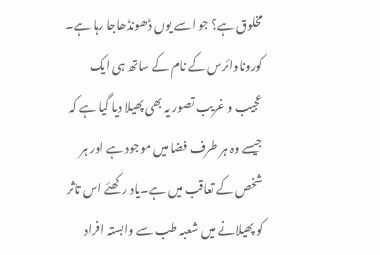مخلوق ہے؟ جو اسے یوں ڈھونڈھاجا رہا ہے۔ کوروناوائرس کے نام کے ساتھ ہی ایک عجیب و غریب تصور یہ بھی پھیلا دیا گیا ہے کہ جیسے وہ ہر طرف فضا میں موجود ہے اور ہر شخص کے تعاقب میں ہے۔یاد رکھئے اس تاثر کو پھیلانے میں شعبہ طب سے وابستہ افراد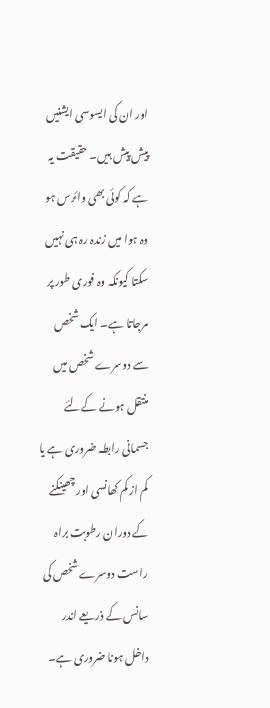اور ان کی ایسوسی ایشنیں پیش پیش ہیں۔ حقیقت یہ ہے کہ کوئی بھی وائرس ہو وہ ہوا میں زندہ رہ ہی نہیں سکتا کیونکہ وہ فوری طور پر مرجاتا ہے۔ ایک شخص سے دوسرے شخص میں منتقل ہونے کےلئے جسمانی رابطہ ضروری ہے یا کم از کم کھانسی اور چھینکنے کے دوران رطوبت براہ راست دوسرے شخص کی سانس کے ذریعے اندر داخل ہونا ضروری ہے۔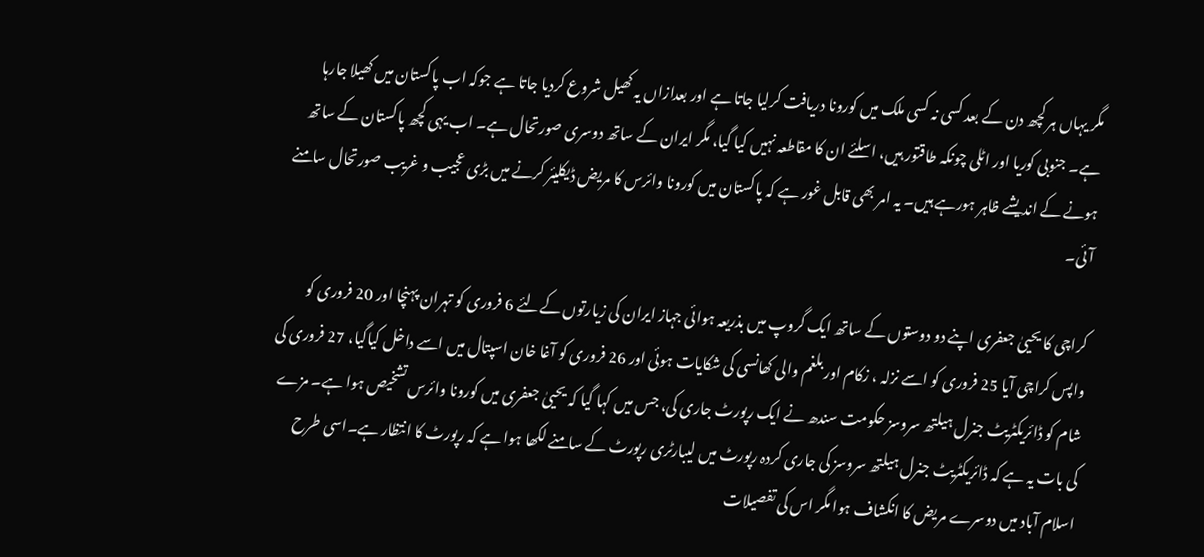مگر یہاں ہر کچھ دن کے بعد کسی نہ کسی ملک میں کورونا دریافت کرلیا جاتا ہے اور بعدازاں یہ کھیل شروع کردیا جاتا ہے جوکہ اب پاکستان میں کھیلا جارہا ہے۔ جنوبی کوریا اور اٹلی چونکہ طاقتور ہیں، اسلئے ان کا مقاطعہ نہیں کیا گیا، مگر ایران کے ساتھ دوسری صورتحال ہے۔ اب یہی کچھ پاکستان کے ساتھ ہونے کے اندیشے ظاہر ہورہے ہیں۔ یہ امر بھی قابل غور ہے کہ پاکستان میں کورونا وائرس کا مریض ڈیکلیئر کرنے میں بڑی عجیب و غریب صورتحال سامنے آئی۔

کراچی کا یحییٰ جعفری اپنے دو دوستوں کے ساتھ ایک گروپ میں بذریعہ ہوائی جہاز ایران کی زیارتوں کےلئے 6 فروری کو تہران پہنچا اور 20 فروری کو واپس کراچی آیا 25 فروری کو اسے نزلہ ، زکام اور بلغم والی کھانسی کی شکایات ہوئی اور 26 فروری کو آغا خان اسپتال میں اسے داخل کیاگیا، 27 فروری کی شام کو ڈائریکٹریٹ جنرل ہیلتھ سروسز حکومت سندھ نے ایک رپورٹ جاری کی، جس میں کہا گیا کہ یحییٰ جعفری میں کورونا وائرس تشخیص ہوا ہے۔ مزے کی بات یہ ہے کہ ڈائریکٹریٹ جنرل ہیلتھ سروسز کی جاری کردہ رپورٹ میں لیبارٹری رپورٹ کے سامنے لکھا ہوا ہے کہ رپورٹ کا انتظار ہے۔اسی طرح اسلام آباد میں دوسرے مریض کا انکشاف ہوا مگر اس کی تفصیلات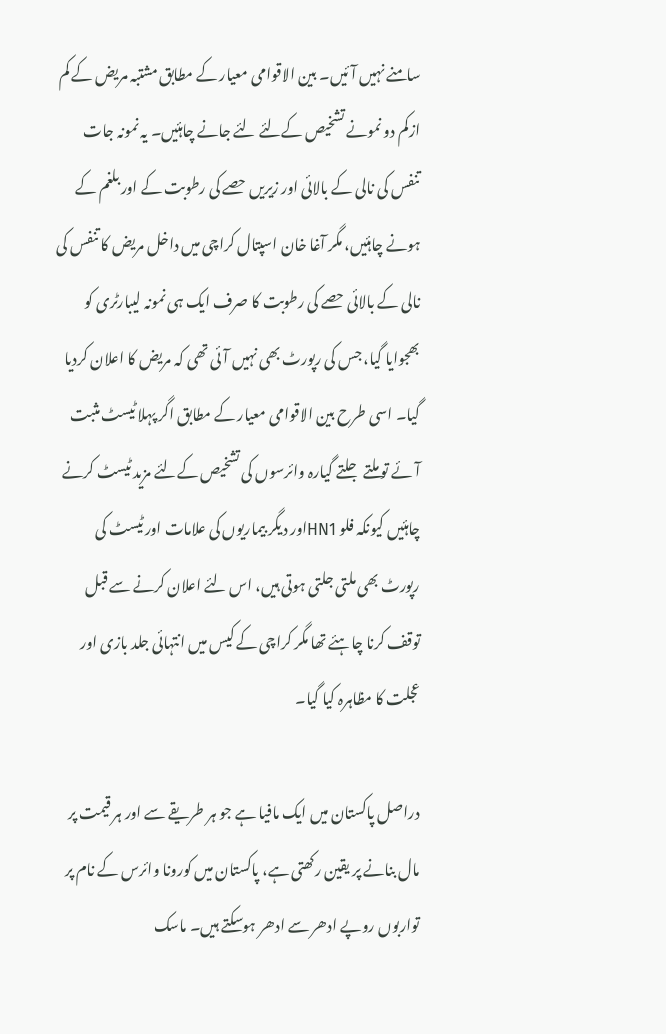سامنے نہیں آئیں۔ بین الاقوامی معیار کے مطابق مشتبہ مریض کے کم ازکم دو نمونے تشخیص کےلئے لئے جانے چاہئیں۔ یہ نمونہ جات تنفس کی نالی کے بالائی اور زیریں حصے کی رطوبت کے اور بلغم کے ہونے چاہئیں، مگر آغا خان اسپتال کراچی میں داخل مریض کا تنفس کی نالی کے بالائی حصے کی رطوبت کا صرف ایک ہی نمونہ لیبارٹری کو بھجوایا گیا، جس کی رپورٹ بھی نہیں آئی تھی کہ مریض کا اعلان کردیا گیا۔ اسی طرح بین الاقوامی معیار کے مطابق اگر پہلا ٹیسٹ مثبت آئے تو ملتے جلتے گیارہ وائرسوں کی تشخیص کےلئے مزید ٹیسٹ کرنے چاہئیں کیونکہ فلو HN1اور دیگر بیماریوں کی علامات اور ٹیسٹ کی رپورٹ بھی ملتی جلتی ہوتی ہیں، اس لئے اعلان کرنے سے قبل توقف کرنا چاہئے تھا مگر کراچی کے کیس میں انتہائی جلد بازی اور عجلت کا مظاہرہ کیا گیا۔

دراصل پاکستان میں ایک مافیا ہے جو ہر طریقے سے اور ہر قیمت پر مال بنانے پر یقین رکھتی ہے، پاکستان میں کورونا وائرس کے نام پر تواربوں روپے ادھر سے ادھر ہوسکتے ہیں۔ ماسک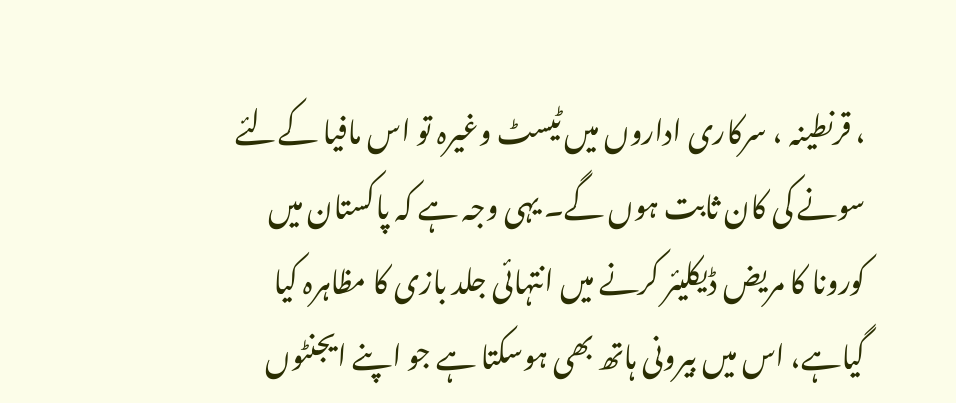، قرنطینہ ، سرکاری اداروں میں ٹیسٹ وغیرہ تو اس مافیا کےلئے سونے کی کان ثابت ہوں گے۔ یہی وجہ ہے کہ پاکستان میں کورونا کا مریض ڈیکلیئر کرنے میں انتہائی جلد بازی کا مظاہرہ کیا گیاہے، اس میں بیرونی ہاتھ بھی ہوسکتا ہے جو اپنے ایجنٹوں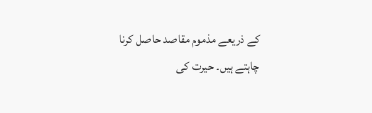کے ذریعے مذموم مقاصد حاصل کرنا چاہتے ہیں۔ حیرت کی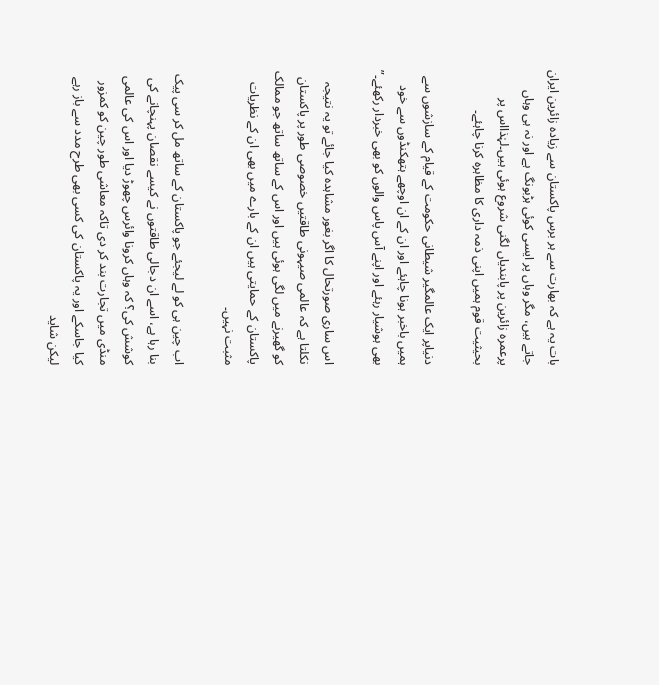بات یہ ہے کہ بھارت سے ہر برس پاکستان سے زیادہ زائرین ایران جاتے ہیں، مگر وہاں پر ایسی کوئی ہڑبونگ ہے اور نہ ہی وہاں پرعمرہ زائرین پر پابندیاں لگنی شروع ہوئی ہیں۔لہٰذااس پر بحیثیت قوم ہمیں اپنی ذمہ داری کا مظاہرہ کرنا چاہئے۔

دنیاپر ایک عالمگیر شیطانی حکومت کے قیام کے سازشوں سے ہمیں باخبر ہونا چاہئے اور ان کے ان اوچھے ہتھکنڈوں سے خود بھی ہوشیار رہئے اور اپنے آس پاس والوں کو بھی خبردار رکھئے۔”

اس ساری صورتحال کا اگر بغور مشاہدہ کیا جائے تو یہ نتیجہ نکلتا ہے کہ عالمی صیہونی طاقتیں خصوصی طور پر پاکستان کو گھیرنے میں لگی ہوئی ہیں اور اس کے ساتھ ساتھ جو ممالک پاکستان کے حمایتی ہیں ان کے بارے میں بھی ان کے نظریات مثبت نہیں۔

اب چین ہی کو لے لیجئے جو پاکستان کے ساتھ مل کر سی پیک بنا رہا ہے، اسے ان دجالی طاقتوں نے کیسے نقصان پہنچانے کی کوشش کی؟ کہ وہاں کرونا وائرس چھوڑ دیا اور اس کی عالمی منڈی میں تجارت بند کر دی تاکہ معاشی طور چین کو کمزور کیا جاسکے اور یہ پاکستان کی کسی بھی طرح مدد سے باز رہے لیکن شاید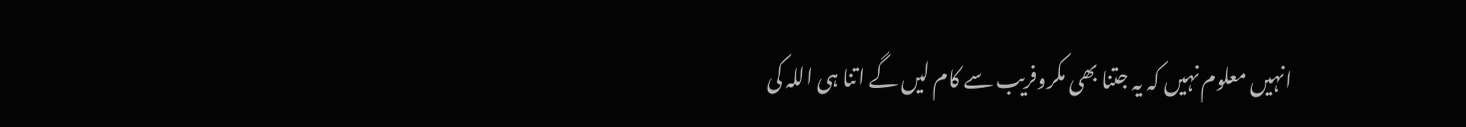انہیں معلوم نہیں کہ یہ جتنا بھی مکروفریب سے کام لیں گے اتنا ہی اللہ کی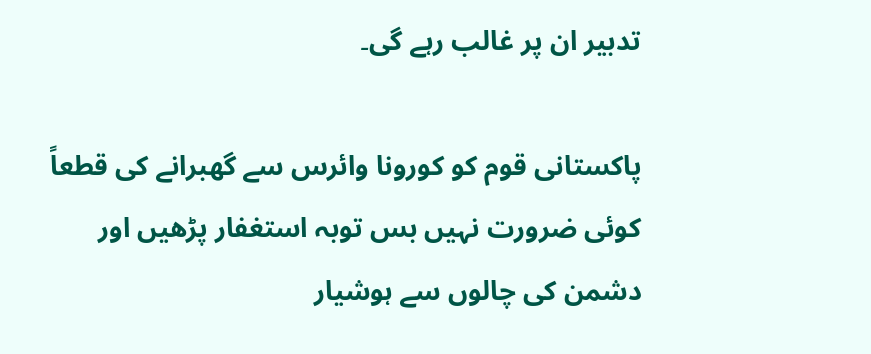تدبیر ان پر غالب رہے گی۔

پاکستانی قوم کو کورونا وائرس سے گھبرانے کی قطعاً کوئی ضرورت نہیں بس توبہ استغفار پڑھیں اور دشمن کی چالوں سے ہوشیار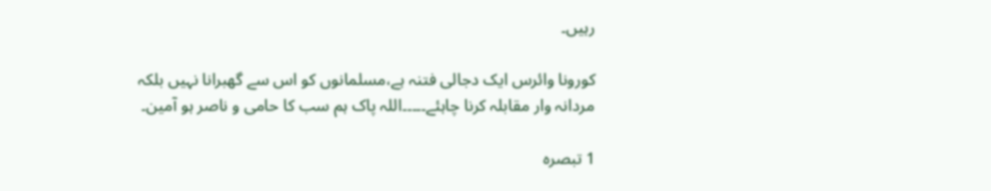رہیں۔

کورونا وائرس ایک دجالی فتنہ ہے،مسلمانوں کو اس سے گھبرانا نہیں بلکہ مردانہ وار مقابلہ کرنا چاہئے۔۔۔۔۔اللہ پاک ہم سب کا حامی و ناصر ہو آمین۔

1 تبصرہ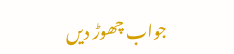جواب چھوڑ دیں